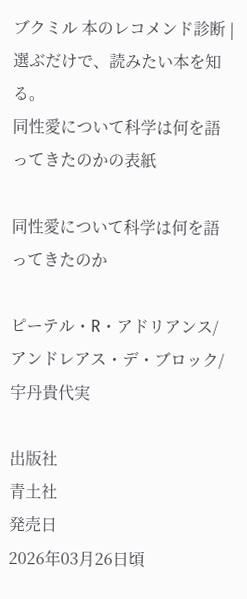ブクミル 本のレコメンド診断 | 選ぶだけで、読みたい本を知る。
同性愛について科学は何を語ってきたのかの表紙

同性愛について科学は何を語ってきたのか

ピーテル・R・アドリアンス/アンドレアス・デ・ブロック/宇丹貴代実

出版社
青土社
発売日
2026年03月26日頃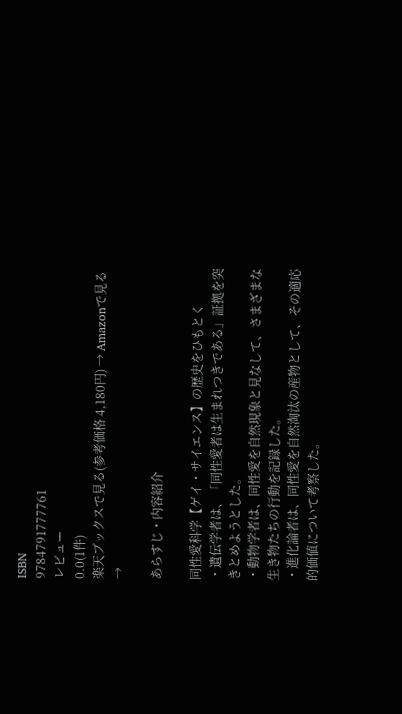ISBN
9784791777761
レビュー
0.0(1件)
楽天ブックスで見る(参考価格 4,180円) → Amazonで見る →

あらすじ・内容紹介

同性愛科学【ゲイ・サイエンス】の歴史をひもとく
・遺伝学者は、「同性愛者は生まれつきである」証拠を突きとめようとした。
・動物学者は、同性愛を自然現象と見なして、さまざまな生き物たちの行動を記録した。
・進化論者は、同性愛を自然淘汰の産物として、その適応的価値について考察した。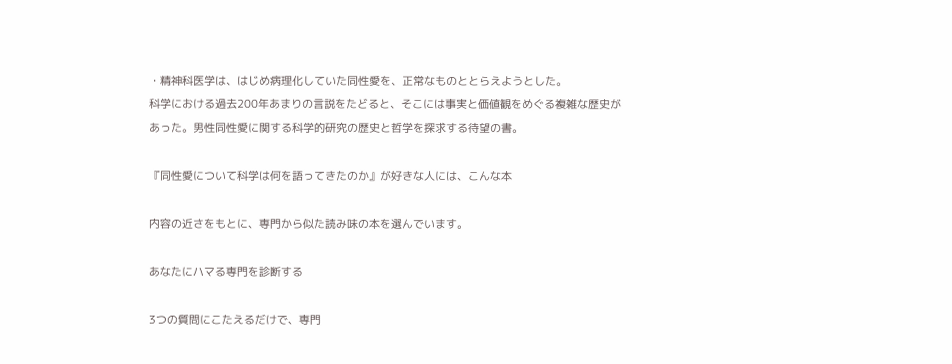・精神科医学は、はじめ病理化していた同性愛を、正常なものととらえようとした。
科学における過去200年あまりの言説をたどると、そこには事実と価値観をめぐる複雑な歴史があった。男性同性愛に関する科学的研究の歴史と哲学を探求する待望の書。

『同性愛について科学は何を語ってきたのか』が好きな人には、こんな本

内容の近さをもとに、専門から似た読み味の本を選んでいます。

あなたにハマる専門を診断する

3つの質問にこたえるだけで、専門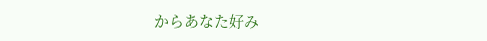からあなた好み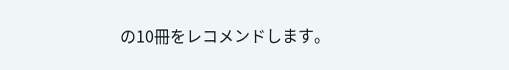の10冊をレコメンドします。